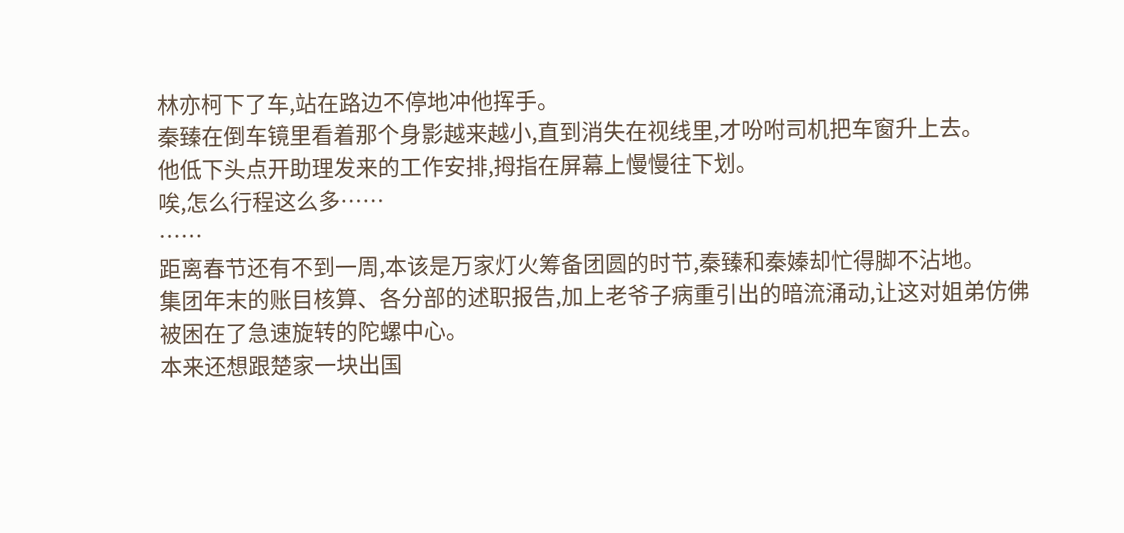林亦柯下了车,站在路边不停地冲他挥手。
秦臻在倒车镜里看着那个身影越来越小,直到消失在视线里,才吩咐司机把车窗升上去。
他低下头点开助理发来的工作安排,拇指在屏幕上慢慢往下划。
唉,怎么行程这么多……
……
距离春节还有不到一周,本该是万家灯火筹备团圆的时节,秦臻和秦嫀却忙得脚不沾地。
集团年末的账目核算、各分部的述职报告,加上老爷子病重引出的暗流涌动,让这对姐弟仿佛被困在了急速旋转的陀螺中心。
本来还想跟楚家一块出国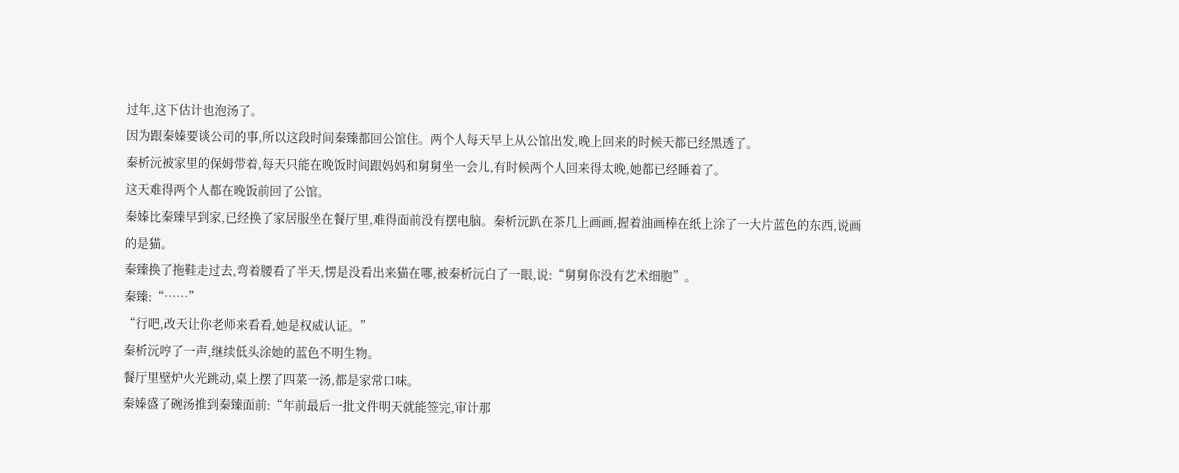过年,这下估计也泡汤了。
因为跟秦嫀要谈公司的事,所以这段时间秦臻都回公馆住。两个人每天早上从公馆出发,晚上回来的时候天都已经黑透了。
秦析沅被家里的保姆带着,每天只能在晚饭时间跟妈妈和舅舅坐一会儿,有时候两个人回来得太晚,她都已经睡着了。
这天难得两个人都在晚饭前回了公馆。
秦嫀比秦臻早到家,已经换了家居服坐在餐厅里,难得面前没有摆电脑。秦析沅趴在茶几上画画,握着油画棒在纸上涂了一大片蓝色的东西,说画的是猫。
秦臻换了拖鞋走过去,弯着腰看了半天,愣是没看出来猫在哪,被秦析沅白了一眼,说:“舅舅你没有艺术细胞”。
秦臻:“……”
“行吧,改天让你老师来看看,她是权威认证。”
秦析沅哼了一声,继续低头涂她的蓝色不明生物。
餐厅里壁炉火光跳动,桌上摆了四菜一汤,都是家常口味。
秦嫀盛了碗汤推到秦臻面前:“年前最后一批文件明天就能签完,审计那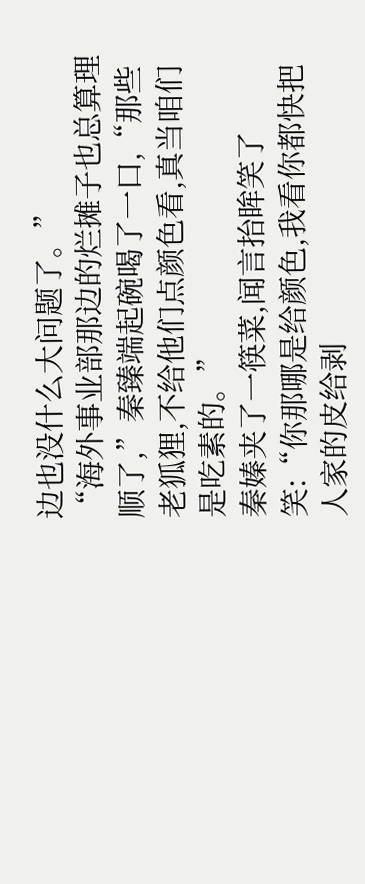边也没什么大问题了。”
“海外事业部那边的烂摊子也总算理顺了,”秦臻端起碗喝了一口,“那些老狐狸,不给他们点颜色看,真当咱们是吃素的。”
秦嫀夹了一筷菜,闻言抬眸笑了笑:“你那哪是给颜色,我看你都快把人家的皮给剥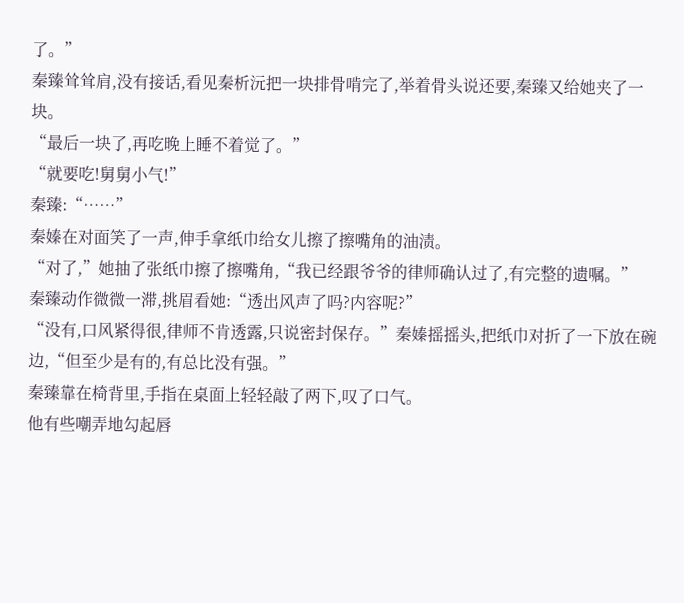了。”
秦臻耸耸肩,没有接话,看见秦析沅把一块排骨啃完了,举着骨头说还要,秦臻又给她夹了一块。
“最后一块了,再吃晚上睡不着觉了。”
“就要吃!舅舅小气!”
秦臻:“……”
秦嫀在对面笑了一声,伸手拿纸巾给女儿擦了擦嘴角的油渍。
“对了,”她抽了张纸巾擦了擦嘴角,“我已经跟爷爷的律师确认过了,有完整的遗嘱。”
秦臻动作微微一滞,挑眉看她:“透出风声了吗?内容呢?”
“没有,口风紧得很,律师不肯透露,只说密封保存。”秦嫀摇摇头,把纸巾对折了一下放在碗边,“但至少是有的,有总比没有强。”
秦臻靠在椅背里,手指在桌面上轻轻敲了两下,叹了口气。
他有些嘲弄地勾起唇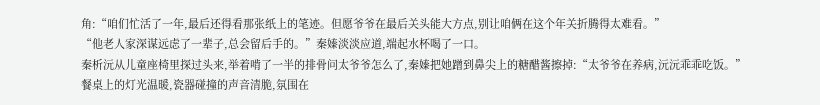角:“咱们忙活了一年,最后还得看那张纸上的笔迹。但愿爷爷在最后关头能大方点,别让咱俩在这个年关折腾得太难看。”
“他老人家深谋远虑了一辈子,总会留后手的。”秦嫀淡淡应道,端起水杯喝了一口。
秦析沅从儿童座椅里探过头来,举着啃了一半的排骨问太爷爷怎么了,秦嫀把她蹭到鼻尖上的糖醋酱擦掉:“太爷爷在养病,沅沅乖乖吃饭。”
餐桌上的灯光温暖,瓷器碰撞的声音清脆,氛围在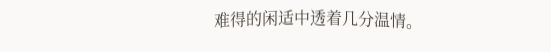难得的闲适中透着几分温情。